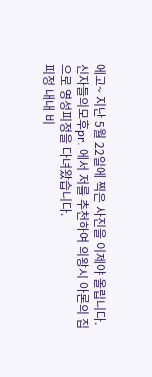에고~ 지난 5월 22일에 찍은 사진을 이제야 올립니다.
신자들의모후pr. 에서 저를 추천하여 의왕시 아론의 집으로 영성피정을 다녀왔습니다.
피정 내내 비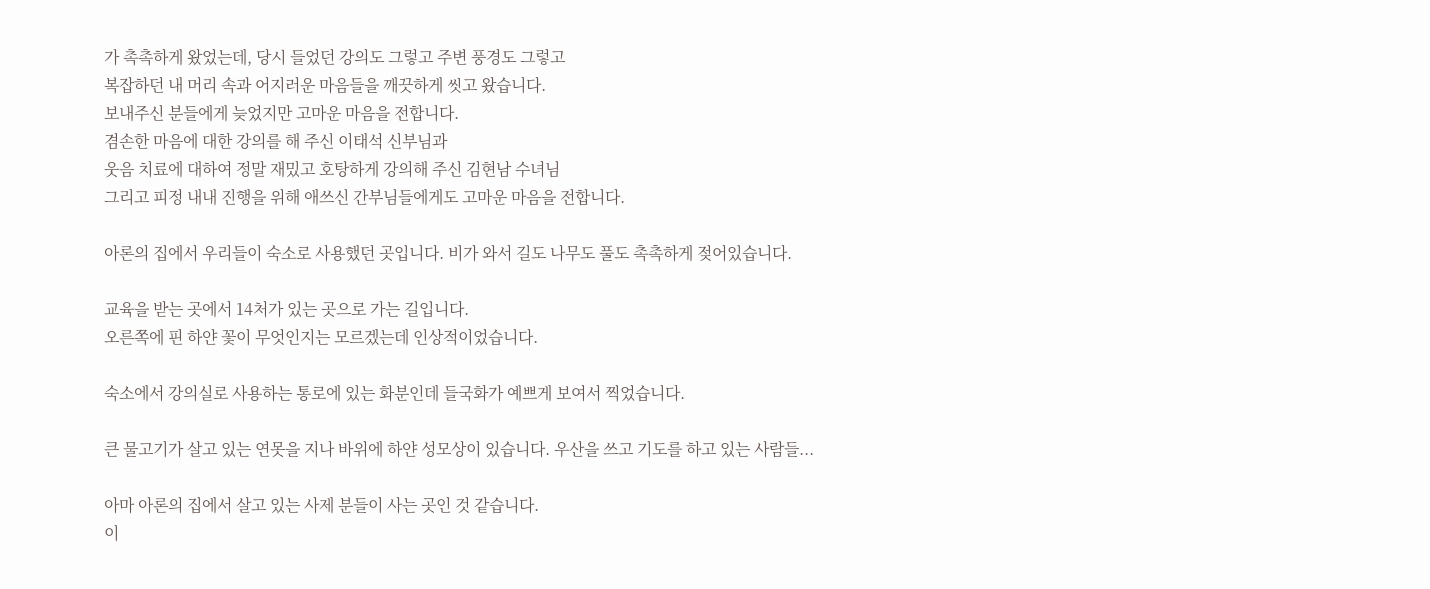가 촉촉하게 왔었는데, 당시 들었던 강의도 그렇고 주변 풍경도 그렇고
복잡하던 내 머리 속과 어지러운 마음들을 깨끗하게 씻고 왔습니다.
보내주신 분들에게 늦었지만 고마운 마음을 전합니다.
겸손한 마음에 대한 강의를 해 주신 이태석 신부님과
웃음 치료에 대하여 정말 재밌고 호탕하게 강의해 주신 김현남 수녀님
그리고 피정 내내 진행을 위해 애쓰신 간부님들에게도 고마운 마음을 전합니다.

아론의 집에서 우리들이 숙소로 사용했던 곳입니다. 비가 와서 길도 나무도 풀도 촉촉하게 젖어있습니다.

교육을 받는 곳에서 14처가 있는 곳으로 가는 길입니다.
오른쪽에 핀 하얀 꽃이 무엇인지는 모르겠는데 인상적이었습니다.

숙소에서 강의실로 사용하는 통로에 있는 화분인데 들국화가 예쁘게 보여서 찍었습니다.

큰 물고기가 살고 있는 연못을 지나 바위에 하얀 성모상이 있습니다. 우산을 쓰고 기도를 하고 있는 사람들...

아마 아론의 집에서 살고 있는 사제 분들이 사는 곳인 것 같습니다.
이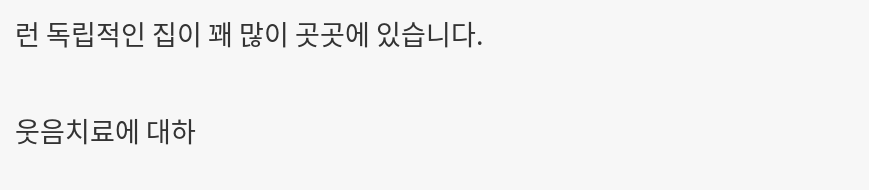런 독립적인 집이 꽤 많이 곳곳에 있습니다.

웃음치료에 대하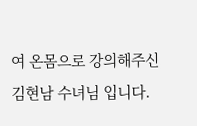여 온몸으로 강의해주신 김현남 수녀님 입니다.